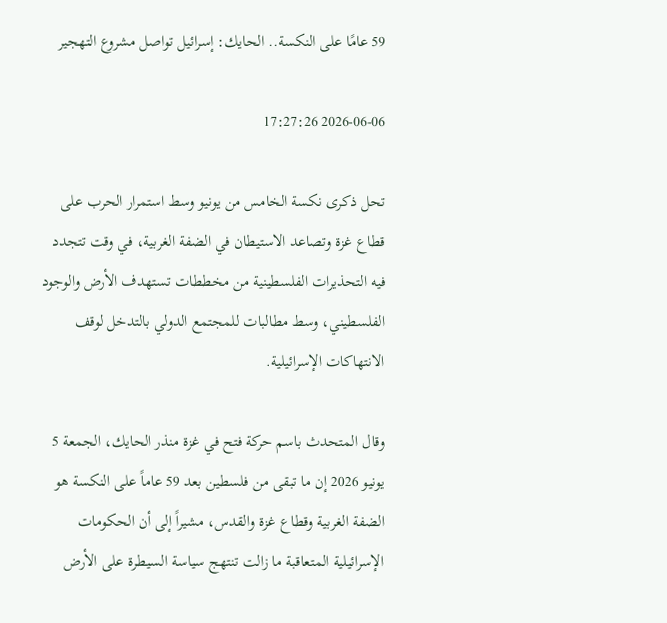59 عامًا على النكسة.. الحايك: إسرائيل تواصل مشروع التهجير

2026-06-06 17:27:26

تحل ذكرى نكسة الخامس من يونيو وسط استمرار الحرب على قطاع غزة وتصاعد الاستيطان في الضفة الغربية، في وقت تتجدد فيه التحذيرات الفلسطينية من مخططات تستهدف الأرض والوجود الفلسطيني، وسط مطالبات للمجتمع الدولي بالتدخل لوقف الانتهاكات الإسرائيلية.

وقال المتحدث باسم حركة فتح في غزة منذر الحايك، الجمعة 5 يونيو 2026 إن ما تبقى من فلسطين بعد 59 عاماً على النكسة هو الضفة الغربية وقطاع غزة والقدس، مشيراً إلى أن الحكومات الإسرائيلية المتعاقبة ما زالت تنتهج سياسة السيطرة على الأرض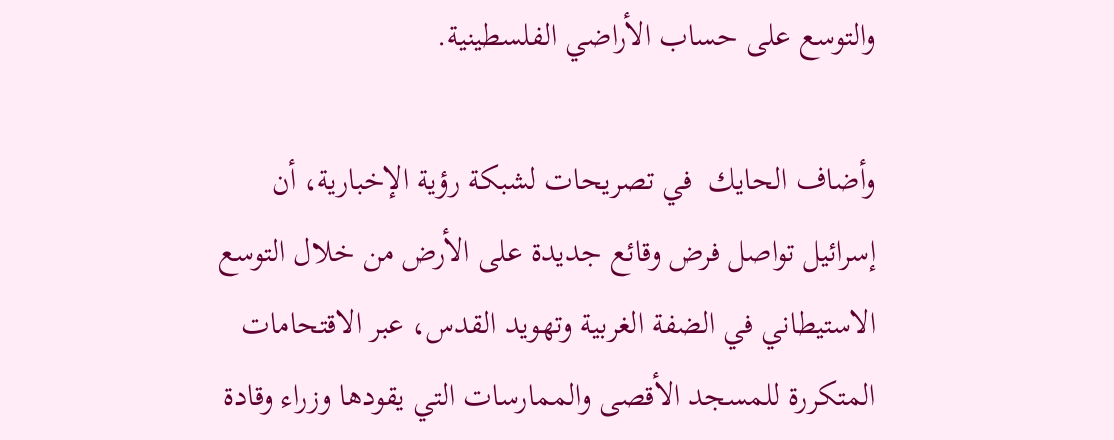والتوسع على حساب الأراضي الفلسطينية.

وأضاف الحايك  في تصريحات لشبكة رؤية الإخبارية، أن إسرائيل تواصل فرض وقائع جديدة على الأرض من خلال التوسع الاستيطاني في الضفة الغربية وتهويد القدس، عبر الاقتحامات المتكررة للمسجد الأقصى والممارسات التي يقودها وزراء وقادة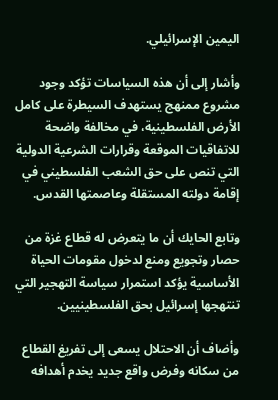اليمين الإسرائيلي.

وأشار إلى أن هذه السياسات تؤكد وجود مشروع ممنهج يستهدف السيطرة على كامل الأرض الفلسطينية، في مخالفة واضحة للاتفاقيات الموقعة وقرارات الشرعية الدولية التي تنص على حق الشعب الفلسطيني في إقامة دولته المستقلة وعاصمتها القدس.

وتابع الحايك أن ما يتعرض له قطاع غزة من حصار وتجويع ومنع لدخول مقومات الحياة الأساسية يؤكد استمرار سياسة التهجير التي تنتهجها إسرائيل بحق الفلسطينيين.

وأضاف أن الاحتلال يسعى إلى تفريغ القطاع من سكانه وفرض واقع جديد يخدم أهدافه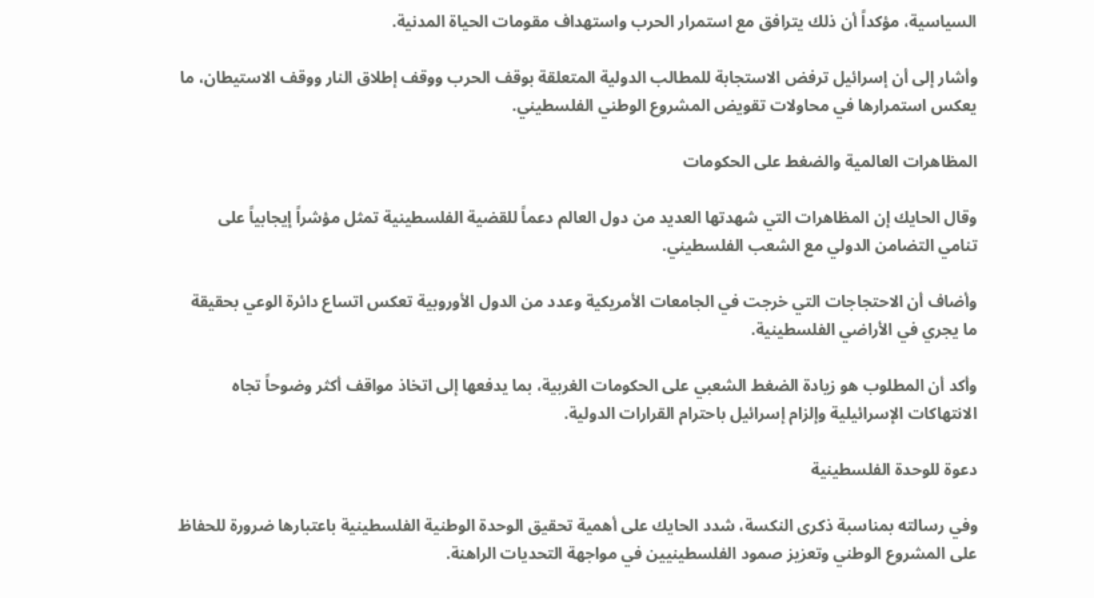السياسية، مؤكداً أن ذلك يترافق مع استمرار الحرب واستهداف مقومات الحياة المدنية.

وأشار إلى أن إسرائيل ترفض الاستجابة للمطالب الدولية المتعلقة بوقف الحرب ووقف إطلاق النار ووقف الاستيطان، ما يعكس استمرارها في محاولات تقويض المشروع الوطني الفلسطيني.

المظاهرات العالمية والضغط على الحكومات

وقال الحايك إن المظاهرات التي شهدتها العديد من دول العالم دعماً للقضية الفلسطينية تمثل مؤشراً إيجابياً على تنامي التضامن الدولي مع الشعب الفلسطيني.

وأضاف أن الاحتجاجات التي خرجت في الجامعات الأمريكية وعدد من الدول الأوروبية تعكس اتساع دائرة الوعي بحقيقة ما يجري في الأراضي الفلسطينية.

وأكد أن المطلوب هو زيادة الضغط الشعبي على الحكومات الغربية، بما يدفعها إلى اتخاذ مواقف أكثر وضوحاً تجاه الانتهاكات الإسرائيلية وإلزام إسرائيل باحترام القرارات الدولية.

دعوة للوحدة الفلسطينية

وفي رسالته بمناسبة ذكرى النكسة، شدد الحايك على أهمية تحقيق الوحدة الوطنية الفلسطينية باعتبارها ضرورة للحفاظ على المشروع الوطني وتعزيز صمود الفلسطينيين في مواجهة التحديات الراهنة.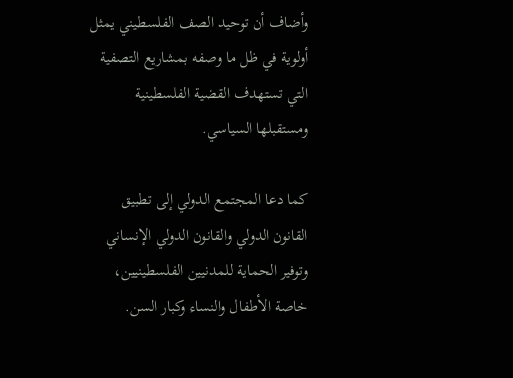وأضاف أن توحيد الصف الفلسطيني يمثل أولوية في ظل ما وصفه بمشاريع التصفية التي تستهدف القضية الفلسطينية ومستقبلها السياسي.

كما دعا المجتمع الدولي إلى تطبيق القانون الدولي والقانون الدولي الإنساني وتوفير الحماية للمدنيين الفلسطينيين، خاصة الأطفال والنساء وكبار السن.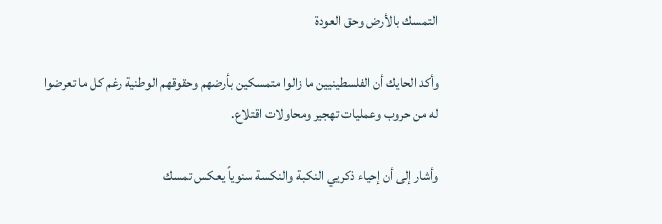التمسك بالأرض وحق العودة

وأكد الحايك أن الفلسطينيين ما زالوا متمسكين بأرضهم وحقوقهم الوطنية رغم كل ما تعرضوا له من حروب وعمليات تهجير ومحاولات اقتلاع.

وأشار إلى أن إحياء ذكريي النكبة والنكسة سنوياً يعكس تمسك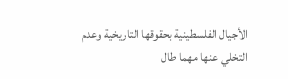الأجيال الفلسطينية بحقوقها التاريخية وعدم التخلي عنها مهما طال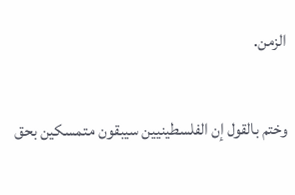الزمن.

وختم بالقول إن الفلسطينيين سيبقون متمسكين بحق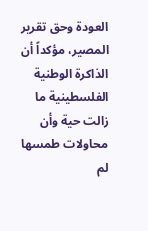العودة وحق تقرير المصير، مؤكداً أن الذاكرة الوطنية الفلسطينية ما زالت حية وأن محاولات طمسها لم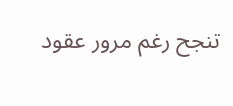تنجح رغم مرور عقود